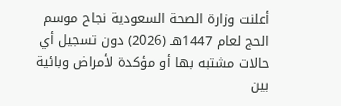أعلنت وزارة الصحة السعودية نجاح موسم الحج لعام 1447هـ (2026) دون تسجيل أي حالات مشتبه بها أو مؤكدة لأمراض وبائية بين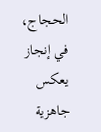الحجاج، في إنجاز يعكس جاهزية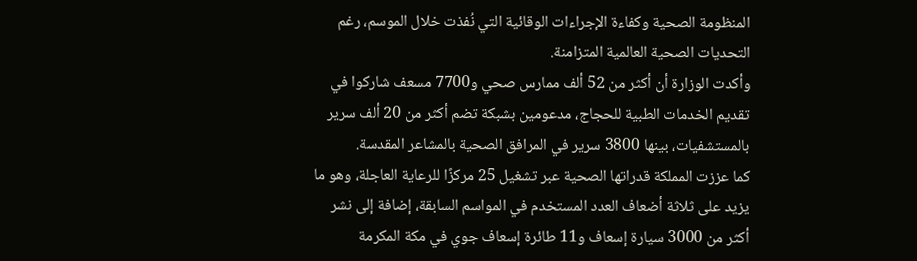المنظومة الصحية وكفاءة الإجراءات الوقائية التي نُفذت خلال الموسم، رغم التحديات الصحية العالمية المتزامنة.
وأكدت الوزارة أن أكثر من 52 ألف ممارس صحي و7700 مسعف شاركوا في تقديم الخدمات الطبية للحجاج، مدعومين بشبكة تضم أكثر من 20 ألف سرير بالمستشفيات، بينها 3800 سرير في المرافق الصحية بالمشاعر المقدسة.
كما عززت المملكة قدراتها الصحية عبر تشغيل 25 مركزًا للرعاية العاجلة، وهو ما يزيد على ثلاثة أضعاف العدد المستخدم في المواسم السابقة، إضافة إلى نشر أكثر من 3000 سيارة إسعاف و11 طائرة إسعاف جوي في مكة المكرمة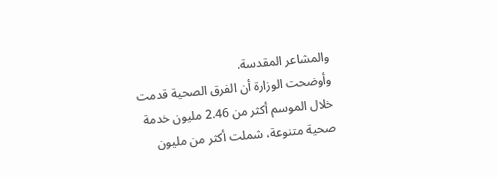والمشاعر المقدسة.
وأوضحت الوزارة أن الفرق الصحية قدمت خلال الموسم أكثر من 2.46 مليون خدمة صحية متنوعة، شملت أكثر من مليون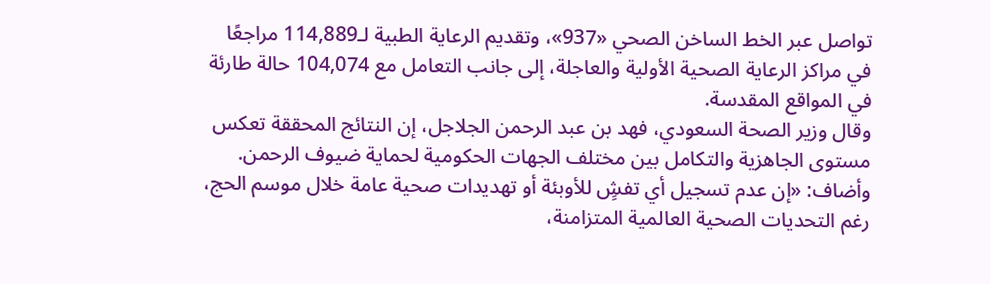تواصل عبر الخط الساخن الصحي «937»، وتقديم الرعاية الطبية لـ114,889 مراجعًا في مراكز الرعاية الصحية الأولية والعاجلة، إلى جانب التعامل مع 104,074 حالة طارئة في المواقع المقدسة.
وقال وزير الصحة السعودي، فهد بن عبد الرحمن الجلاجل، إن النتائج المحققة تعكس مستوى الجاهزية والتكامل بين مختلف الجهات الحكومية لحماية ضيوف الرحمن.
وأضاف: «إن عدم تسجيل أي تفشٍ للأوبئة أو تهديدات صحية عامة خلال موسم الحج، رغم التحديات الصحية العالمية المتزامنة،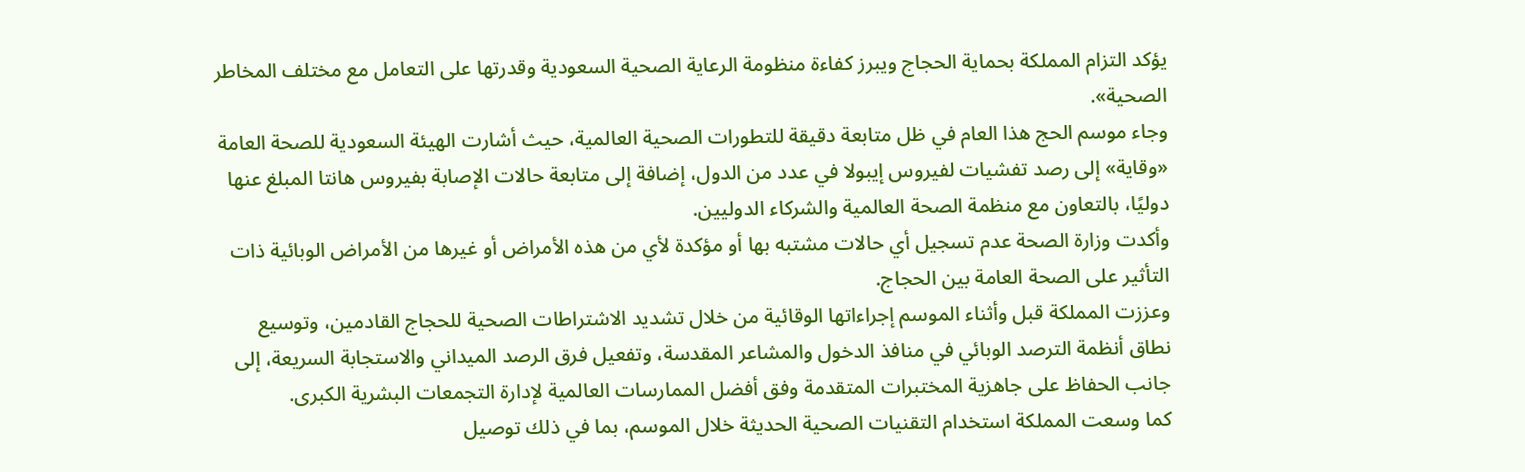يؤكد التزام المملكة بحماية الحجاج ويبرز كفاءة منظومة الرعاية الصحية السعودية وقدرتها على التعامل مع مختلف المخاطر الصحية».
وجاء موسم الحج هذا العام في ظل متابعة دقيقة للتطورات الصحية العالمية، حيث أشارت الهيئة السعودية للصحة العامة «وقاية» إلى رصد تفشيات لفيروس إيبولا في عدد من الدول، إضافة إلى متابعة حالات الإصابة بفيروس هانتا المبلغ عنها دوليًا، بالتعاون مع منظمة الصحة العالمية والشركاء الدوليين.
وأكدت وزارة الصحة عدم تسجيل أي حالات مشتبه بها أو مؤكدة لأي من هذه الأمراض أو غيرها من الأمراض الوبائية ذات التأثير على الصحة العامة بين الحجاج.
وعززت المملكة قبل وأثناء الموسم إجراءاتها الوقائية من خلال تشديد الاشتراطات الصحية للحجاج القادمين، وتوسيع نطاق أنظمة الترصد الوبائي في منافذ الدخول والمشاعر المقدسة، وتفعيل فرق الرصد الميداني والاستجابة السريعة، إلى جانب الحفاظ على جاهزية المختبرات المتقدمة وفق أفضل الممارسات العالمية لإدارة التجمعات البشرية الكبرى.
كما وسعت المملكة استخدام التقنيات الصحية الحديثة خلال الموسم، بما في ذلك توصيل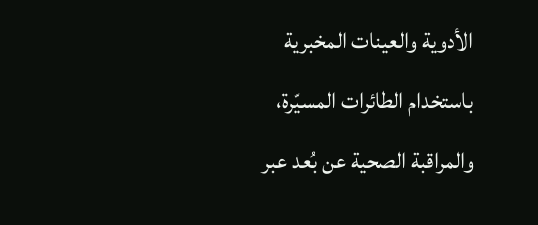الأدوية والعينات المخبرية باستخدام الطائرات المسيّرة، والمراقبة الصحية عن بُعد عبر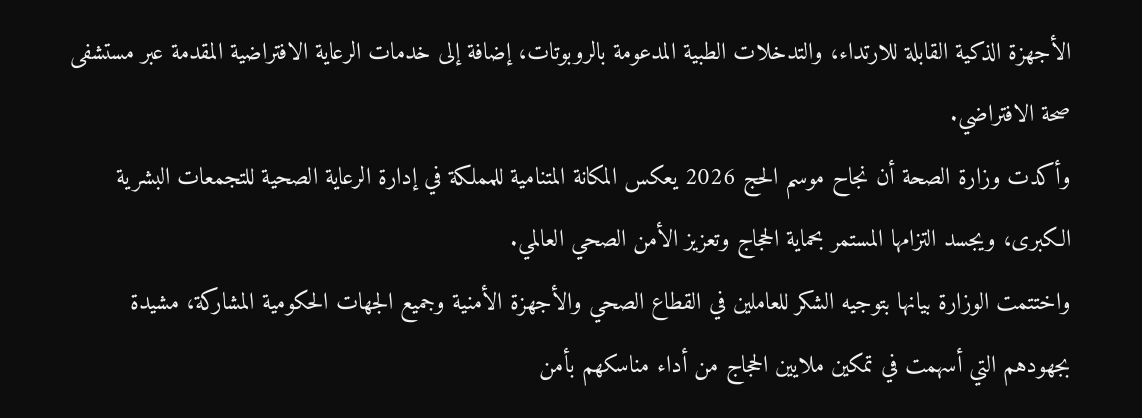الأجهزة الذكية القابلة للارتداء، والتدخلات الطبية المدعومة بالروبوتات، إضافة إلى خدمات الرعاية الافتراضية المقدمة عبر مستشفى صحة الافتراضي.
وأكدت وزارة الصحة أن نجاح موسم الحج 2026 يعكس المكانة المتنامية للمملكة في إدارة الرعاية الصحية للتجمعات البشرية الكبرى، ويجسد التزامها المستمر بحماية الحجاج وتعزيز الأمن الصحي العالمي.
واختتمت الوزارة بيانها بتوجيه الشكر للعاملين في القطاع الصحي والأجهزة الأمنية وجميع الجهات الحكومية المشاركة، مشيدة بجهودهم التي أسهمت في تمكين ملايين الحجاج من أداء مناسكهم بأمن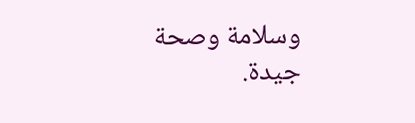وسلامة وصحة جيدة.